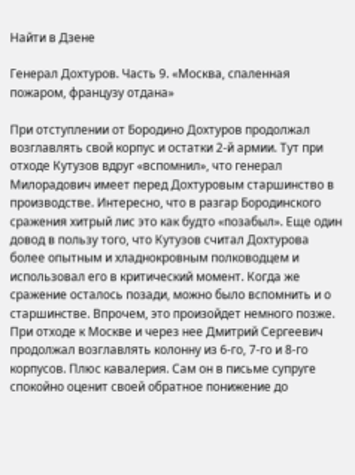Найти в Дзене

Генерал Дохтуров. Часть 9. «Москва, спаленная пожаром, французу отдана»

При отступлении от Бородино Дохтуров продолжал возглавлять свой корпус и остатки 2-й армии. Тут при отходе Кутузов вдруг «вспомнил», что генерал Милорадович имеет перед Дохтуровым старшинство в производстве. Интересно, что в разгар Бородинского сражения хитрый лис это как будто «позабыл». Еще один довод в пользу того, что Кутузов считал Дохтурова более опытным и хладнокровным полководцем и использовал его в критический момент. Когда же сражение осталось позади, можно было вспомнить и о старшинстве. Впрочем, это произойдет немного позже. При отходе к Москве и через нее Дмитрий Сергеевич продолжал возглавлять колонну из 6-го, 7-го и 8-го корпусов. Плюс кавалерия. Сам он в письме супруге спокойно оценит своей обратное понижение до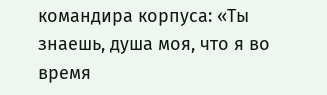командира корпуса: «Ты знаешь, душа моя, что я во время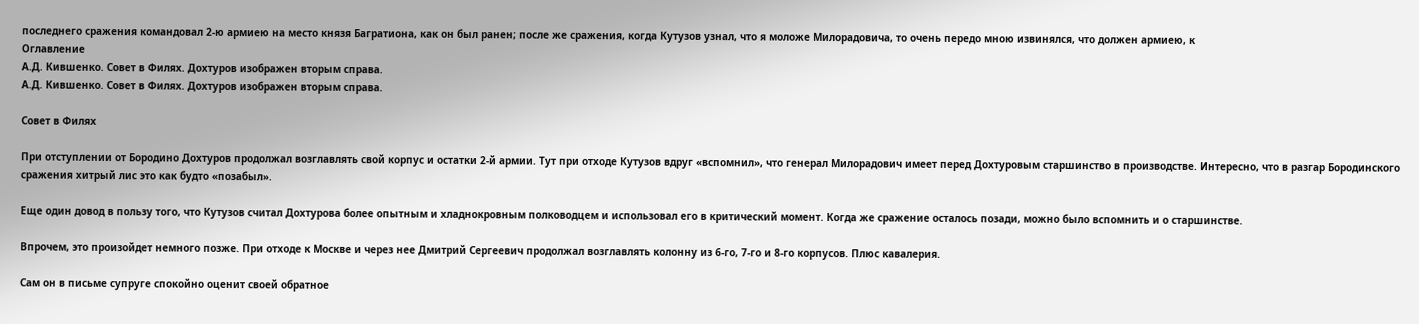последнего сражения командовал 2-ю армиею на место князя Багратиона, как он был ранен; после же сражения, когда Кутузов узнал, что я моложе Милорадовича, то очень передо мною извинялся, что должен армиею, к
Оглавление
А.Д. Кившенко. Совет в Филях. Дохтуров изображен вторым справа.
А.Д. Кившенко. Совет в Филях. Дохтуров изображен вторым справа.

Совет в Филях

При отступлении от Бородино Дохтуров продолжал возглавлять свой корпус и остатки 2-й армии. Тут при отходе Кутузов вдруг «вспомнил», что генерал Милорадович имеет перед Дохтуровым старшинство в производстве. Интересно, что в разгар Бородинского сражения хитрый лис это как будто «позабыл».

Еще один довод в пользу того, что Кутузов считал Дохтурова более опытным и хладнокровным полководцем и использовал его в критический момент. Когда же сражение осталось позади, можно было вспомнить и о старшинстве.

Впрочем, это произойдет немного позже. При отходе к Москве и через нее Дмитрий Сергеевич продолжал возглавлять колонну из 6-го, 7-го и 8-го корпусов. Плюс кавалерия.

Сам он в письме супруге спокойно оценит своей обратное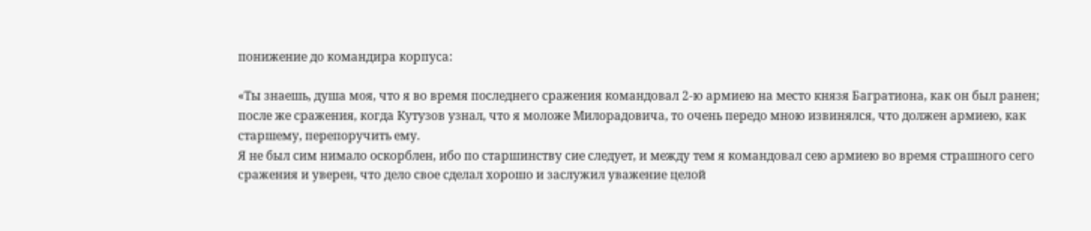понижение до командира корпуса:

«Ты знаешь, душа моя, что я во время последнего сражения командовал 2-ю армиею на место князя Багратиона, как он был ранен; после же сражения, когда Кутузов узнал, что я моложе Милорадовича, то очень передо мною извинялся, что должен армиею, как старшему, перепоручить ему.
Я не был сим нимало оскорблен, ибо по старшинству сие следует, и между тем я командовал сею армиею во время страшного сего сражения и уверен, что дело свое сделал хорошо и заслужил уважение целой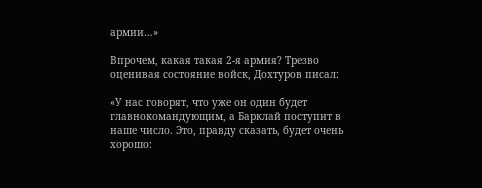армии…»

Впрочем, какая такая 2-я армия? Трезво оценивая состояние войск, Дохтуров писал:

«У нас говорят, что уже он один будет главнокомандующим, а Барклай поступит в наше число. Это, правду сказать, будет очень хорошо: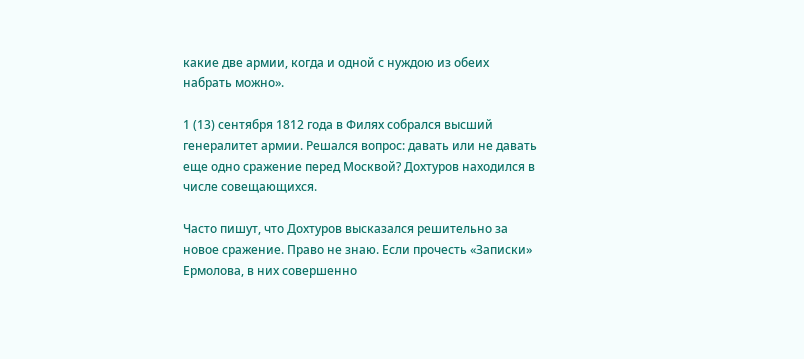какие две армии, когда и одной с нуждою из обеих набрать можно».

1 (13) сентября 1812 года в Филях собрался высший генералитет армии. Решался вопрос: давать или не давать еще одно сражение перед Москвой? Дохтуров находился в числе совещающихся.

Часто пишут, что Дохтуров высказался решительно за новое сражение. Право не знаю. Если прочесть «Записки» Ермолова, в них совершенно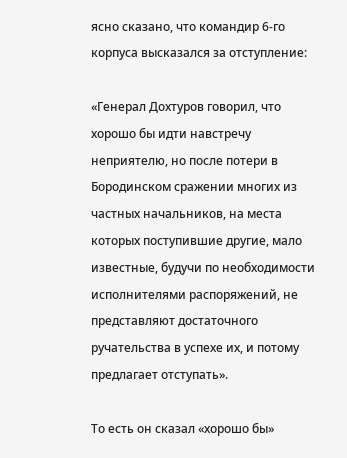ясно сказано, что командир 6-го корпуса высказался за отступление:

«Генерал Дохтуров говорил, что хорошо бы идти навстречу неприятелю, но после потери в Бородинском сражении многих из частных начальников, на места которых поступившие другие, мало известные, будучи по необходимости исполнителями распоряжений, не представляют достаточного ручательства в успехе их, и потому предлагает отступать».

То есть он сказал «хорошо бы»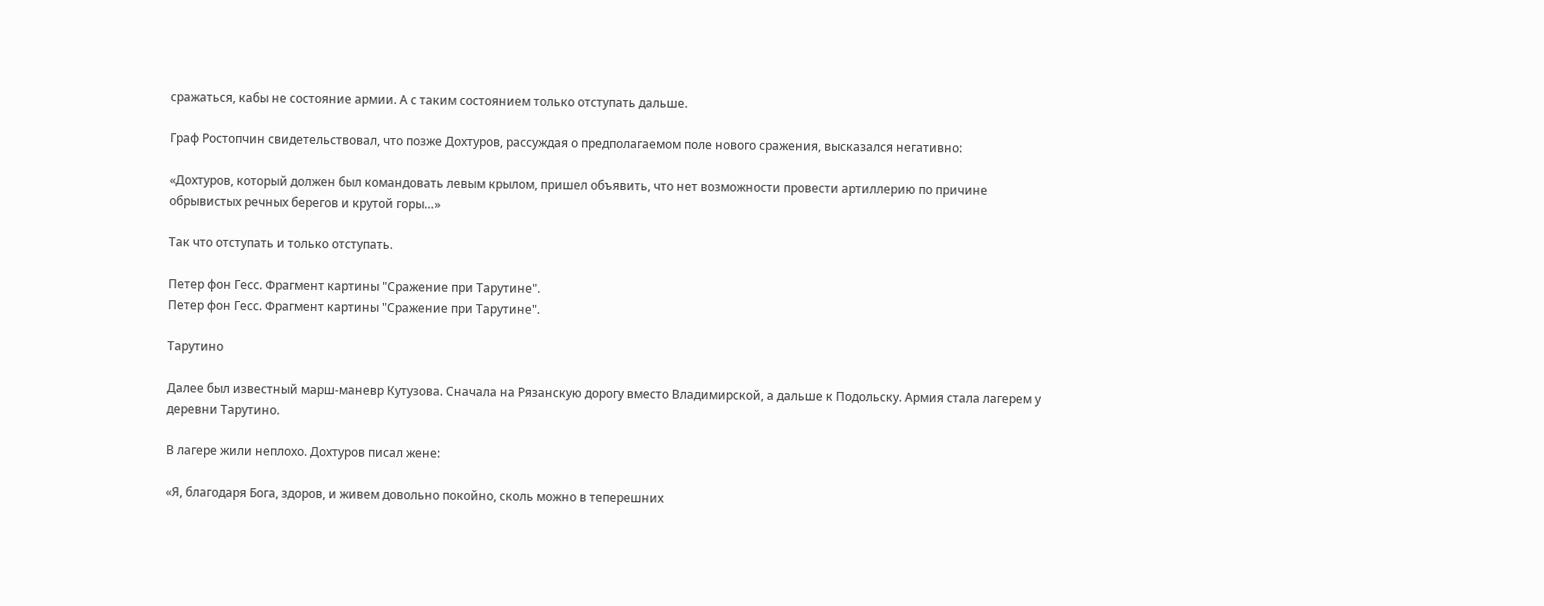сражаться, кабы не состояние армии. А с таким состоянием только отступать дальше.

Граф Ростопчин свидетельствовал, что позже Дохтуров, рассуждая о предполагаемом поле нового сражения, высказался негативно:

«Дохтуров, который должен был командовать левым крылом, пришел объявить, что нет возможности провести артиллерию по причине обрывистых речных берегов и крутой горы…»

Так что отступать и только отступать.

Петер фон Гесс. Фрагмент картины "Сражение при Тарутине".
Петер фон Гесс. Фрагмент картины "Сражение при Тарутине".

Тарутино

Далее был известный марш-маневр Кутузова. Сначала на Рязанскую дорогу вместо Владимирской, а дальше к Подольску. Армия стала лагерем у деревни Тарутино.

В лагере жили неплохо. Дохтуров писал жене:

«Я, благодаря Бога, здоров, и живем довольно покойно, сколь можно в теперешних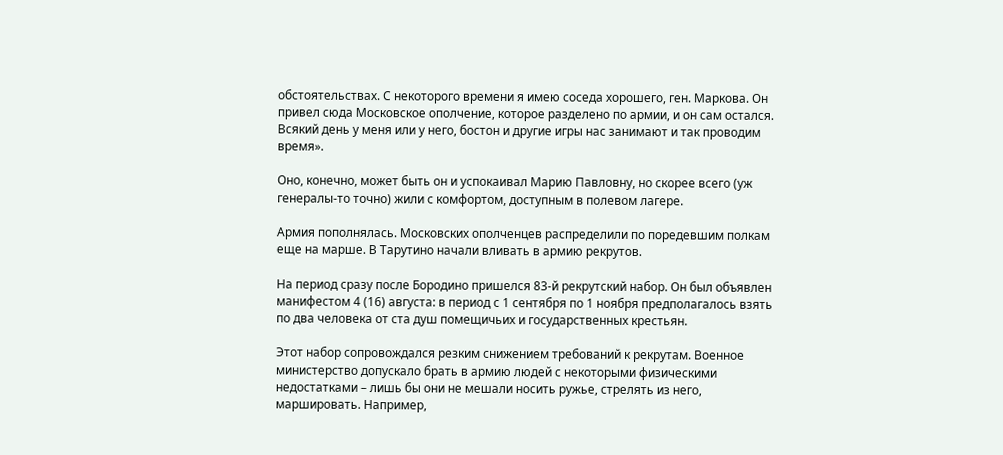обстоятельствах. С некоторого времени я имею соседа хорошего, ген. Маркова. Он привел сюда Московское ополчение, которое разделено по армии, и он сам остался. Всякий день у меня или у него, бостон и другие игры нас занимают и так проводим время».

Оно, конечно, может быть он и успокаивал Марию Павловну, но скорее всего (уж генералы-то точно) жили с комфортом, доступным в полевом лагере.

Армия пополнялась. Московских ополченцев распределили по поредевшим полкам еще на марше. В Тарутино начали вливать в армию рекрутов.

На период сразу после Бородино пришелся 83-й рекрутский набор. Он был объявлен манифестом 4 (16) августа: в период с 1 сентября по 1 ноября предполагалось взять по два человека от ста душ помещичьих и государственных крестьян.

Этот набор сопровождался резким снижением требований к рекрутам. Военное министерство допускало брать в армию людей с некоторыми физическими недостатками – лишь бы они не мешали носить ружье, стрелять из него, маршировать. Например,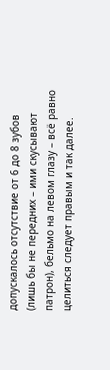допускалось отсутствие от 6 до 8 зубов (лишь бы не передних – ими скусывают патрон), бельмо на левом глазу – всё равно целиться следует правым и так далее.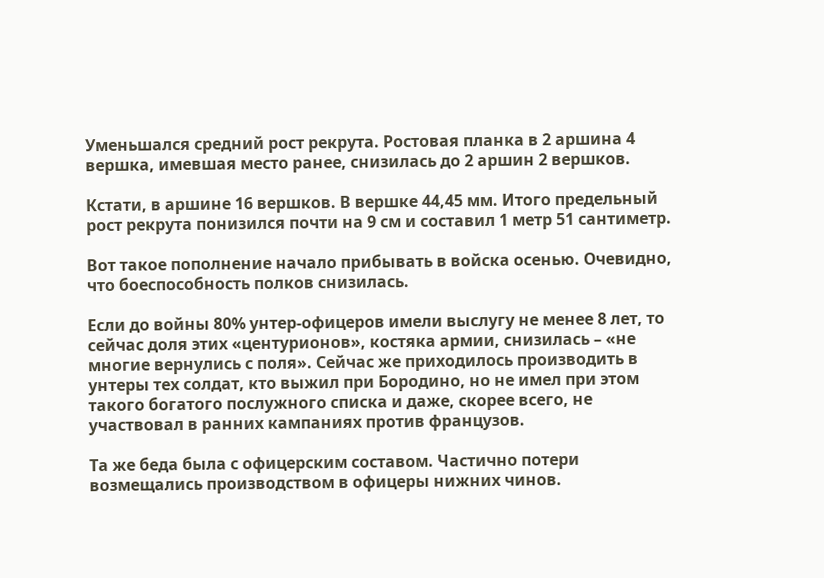Уменьшался средний рост рекрута. Ростовая планка в 2 аршина 4 вершка, имевшая место ранее, снизилась до 2 аршин 2 вершков.

Кстати, в аршине 16 вершков. В вершке 44,45 мм. Итого предельный рост рекрута понизился почти на 9 см и составил 1 метр 51 сантиметр.

Вот такое пополнение начало прибывать в войска осенью. Очевидно, что боеспособность полков снизилась.

Если до войны 80% унтер-офицеров имели выслугу не менее 8 лет, то сейчас доля этих «центурионов», костяка армии, снизилась – «не многие вернулись с поля». Сейчас же приходилось производить в унтеры тех солдат, кто выжил при Бородино, но не имел при этом такого богатого послужного списка и даже, скорее всего, не участвовал в ранних кампаниях против французов.

Та же беда была с офицерским составом. Частично потери возмещались производством в офицеры нижних чинов.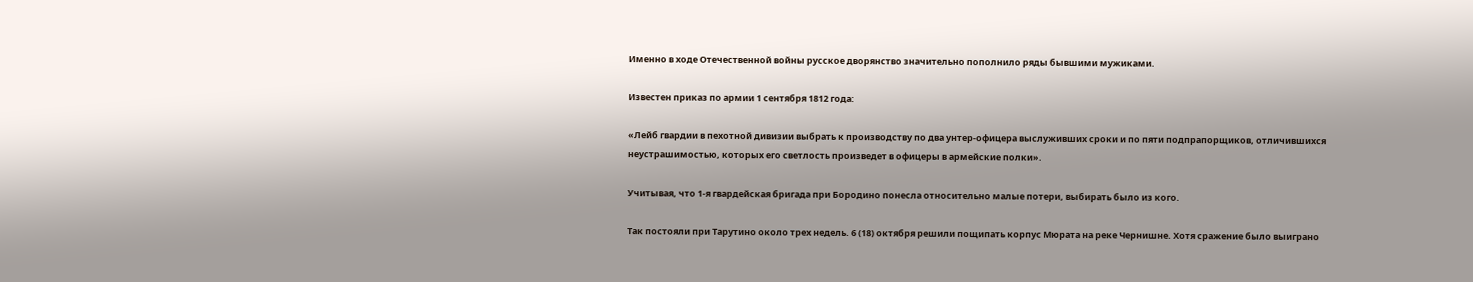Именно в ходе Отечественной войны русское дворянство значительно пополнило ряды бывшими мужиками.

Известен приказ по армии 1 сентября 1812 года:

«Лейб гвардии в пехотной дивизии выбрать к производству по два унтер-офицера выслуживших сроки и по пяти подпрапорщиков, отличившихся неустрашимостью, которых его светлость произведет в офицеры в армейские полки».

Учитывая, что 1-я гвардейская бригада при Бородино понесла относительно малые потери, выбирать было из кого.

Так постояли при Тарутино около трех недель. 6 (18) октября решили пощипать корпус Мюрата на реке Чернишне. Хотя сражение было выиграно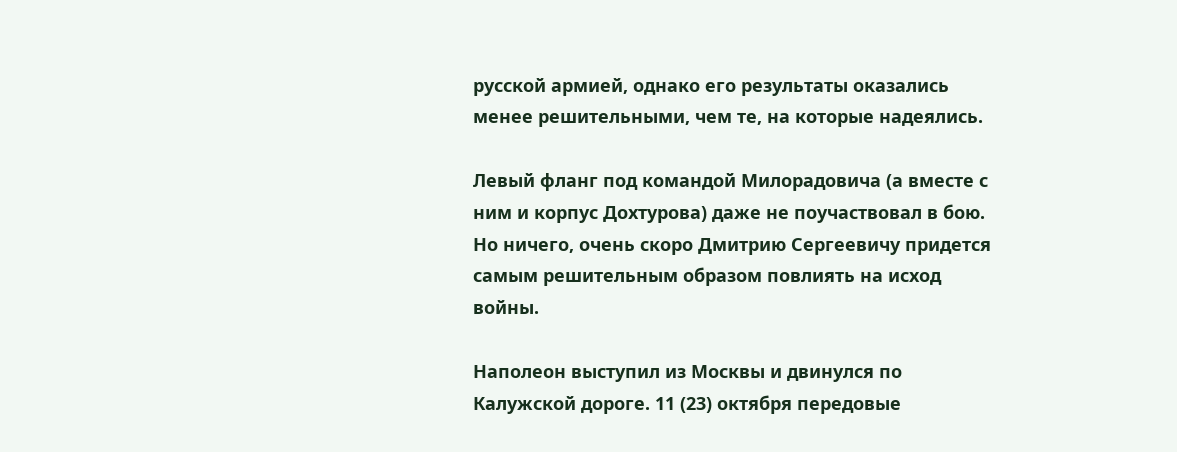русской армией, однако его результаты оказались менее решительными, чем те, на которые надеялись.

Левый фланг под командой Милорадовича (а вместе с ним и корпус Дохтурова) даже не поучаствовал в бою. Но ничего, очень скоро Дмитрию Сергеевичу придется самым решительным образом повлиять на исход войны.

Наполеон выступил из Москвы и двинулся по Калужской дороге. 11 (23) октября передовые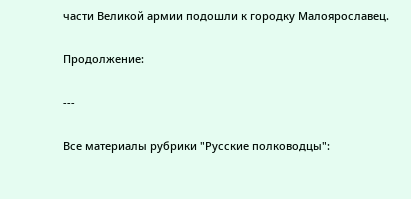части Великой армии подошли к городку Малоярославец.

Продолжение:

---

Все материалы рубрики "Русские полководцы":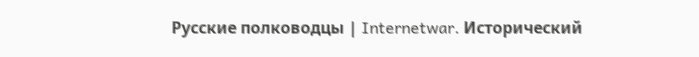Русские полководцы | Internetwar. Исторический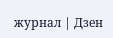журнал | Дзен